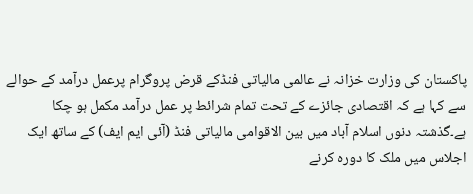پاکستان کی وزارت خزانہ نے عالمی مالیاتی فنڈکے قرض پروگرام پرعمل درآمد کے حوالے سے کہا ہے کہ اقتصادی جائزے کے تحت تمام شرائط پر عمل درآمد مکمل ہو چکا ہے۔گذشتہ دنوں اسلام آباد میں بین الاقوامی مالیاتی فنڈ (آئی ایم ایف) کے ساتھ ایک اجلاس میں ملک کا دورہ کرنے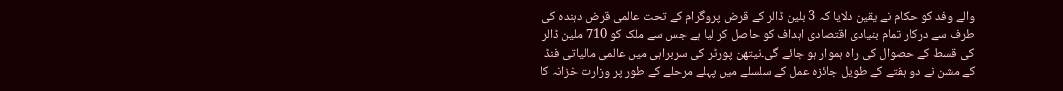والے وفد کو حکام نے یقین دلایا کہ 3 بلین ڈالر کے قرض پروگرام کے تحت عالمی قرض دہندہ کی طرف سے درکار تمام بنیادی اقتصادی اہداف کو حاصل کر لیا ہے جس سے ملک کو 710 ملین ڈالر کی قسط کے حصوال کی راہ ہموار ہو جائے گی۔نیتھن پورٹر کی سربراہی میں عالمی مالیاتی فنڈ کے مشن نے دو ہفتے کے طویل جائزہ عمل کے سلسلے میں پہلے مرحلے کے طور پر وزارت خزانہ کا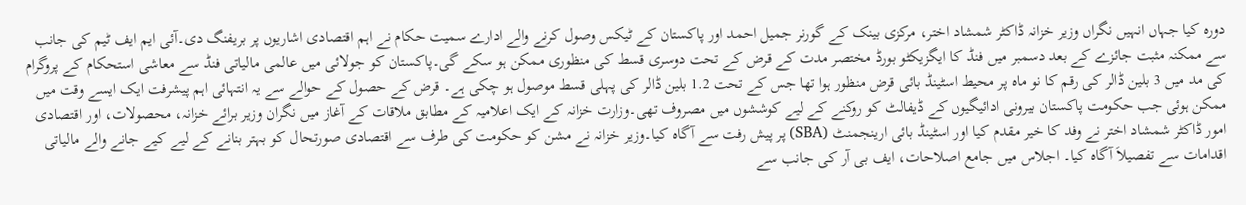دورہ کیا جہاں انہیں نگراں وزیر خزانہ ڈاکٹر شمشاد اختر، مرکزی بینک کے گورنر جمیل احمد اور پاکستان کے ٹیکس وصول کرنے والے ادارے سمیت حکام نے اہم اقتصادی اشاریوں پر بریفنگ دی۔آئی ایم ایف ٹیم کی جانب سے ممکنہ مثبت جائزے کے بعد دسمبر میں فنڈ کا ایگزیکٹو بورڈ مختصر مدت کے قرض کے تحت دوسری قسط کی منظوری ممکن ہو سکے گی۔پاکستان کو جولائی میں عالمی مالیاتی فنڈ سے معاشی استحکام کے پروگرام کی مد میں 3 بلین ڈالر کی رقم کا نو ماہ پر محیط اسٹینڈ بائی قرض منظور ہوا تھا جس کے تحت 1.2 بلین ڈالر کی پہلی قسط موصول ہو چکی ہے۔ قرض کے حصول کے حوالے سے یہ انتہائی اہم پیشرفت ایک ایسے وقت میں ممکن ہوئی جب حکومت پاکستان بیرونی ادائیگیوں کے ڈیفالٹ کو روکنے کے لیے کوششوں میں مصروف تھی۔وزارت خزانہ کے ایک اعلامیہ کے مطابق ملاقات کے آغاز میں نگران وزیر برائے خزانہ، محصولات، اور اقتصادی امور ڈاکٹر شمشاد اختر نے وفد کا خیر مقدم کیا اور اسٹینڈ بائی ارینجمنٹ (SBA) پر پیش رفت سے آگاہ کیا۔وزیر خزانہ نے مشن کو حکومت کی طرف سے اقتصادی صورتحال کو بہتر بنانے کے لیے کیے جانے والے مالیاتی اقدامات سے تفصیلاَ آگاہ کیا۔ اجلاس میں جامع اصلاحات، ایف بی آر کی جانب سے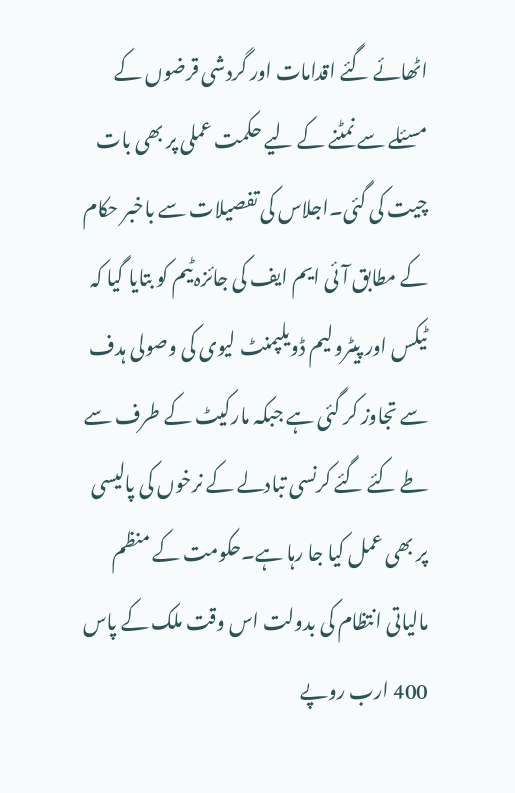اٹھائے گئے اقدامات اور گردشی قرضوں کے مسئلے سے نمٹنے کے لیے حکمت عملی پر بھی بات چیت کی گئی۔اجلاس کی تفصیلات سے باخبر حکام کے مطابق آئی ایم ایف کی جائزہ ٹیم کو بتایا گیا کہ ٹیکس اور پیٹرولیم ڈویلپمنٹ لیوی کی وصولی ہدف سے تجاوز کر گئی ہے جبکہ مارکیٹ کے طرف سے طے کئے گئے کرنسی تبادلے کے نرخوں کی پالیسی پر بھی عمل کیا جا رہا ہے۔حکومت کے منظم مالیاتی انتظام کی بدولت اس وقت ملک کے پاس 400 ارب روپے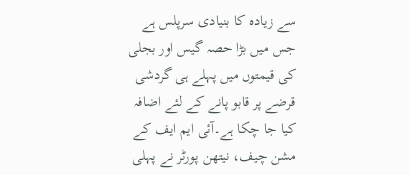سے زیادہ کا بنیادی سرپلس ہے جس میں بڑا حصہ گیس اور بجلی کی قیمتوں میں پہلے ہی گردشی قرضے پر قابو پانے کے لئے اضافہ کیا جا چکا ہے۔آئی ایم ایف کے مشن چیف، نیتھن پورٹر نے پہلی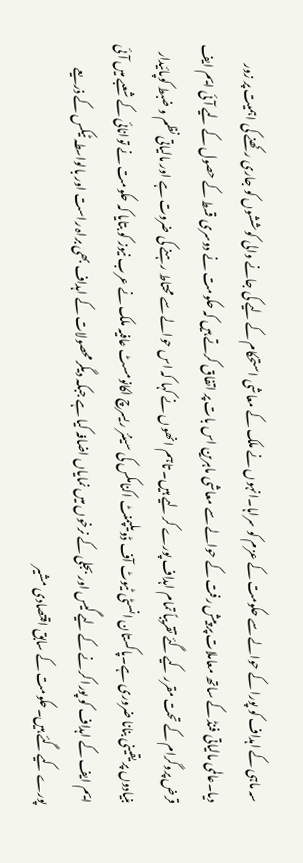سہ ماہی کے اہداف کو پورا کے حوالے سے حکومت کے عزم کو سراہا۔انہوں نے ملک کے معاشی استحکام کے لیے کی جانے والی کوششوں کو جاری رکھنے کی اہمیت پر زور دیا۔عالمی مالیاتی فنڈ کے ساتھ معاملات پر پیش رفت کے حوالے سے معاشی ماہرین اس بات پر اتفاق کرتے ہیں کہ حکومت نے دوسری قسط کے حصول کے لیے آئی ایم ایف قرض پروگرام کے تحت مقرر کیے گئے تقریباً تمام اہداف پورے کر لیے ہیں۔ تاہم انھوں نے کہا کہ اس حوالے سے محتاط رہنے کی ضروت ہے اور مالیاتی نظم و ضبط کوپائیدار بنیادوں پر یقینی بنانا ضروری ہے۔پاکستان انسٹی ٹیوٹ آف ڈویلپمنٹ اکنامکس کی سینئر ریسرچ اکانومسٹ عافیہ ملک نے عرب نیوز کو بتایا کہ حکومت نے توانائی کے شعبے میں آئی ایم ایف کے اہداف کو پورا کرنے کے لیے گیس اور بجلی کے نرخوں میں نمایاں اضافہ کیا ہے جبکہ دیگر محصولات کے اہداف بھی براہ راست اور بالواسطہ ٹیکس کے ذریعے پورے کیے گئے ہیں۔حکومت کے سابق اقتصادی مشیر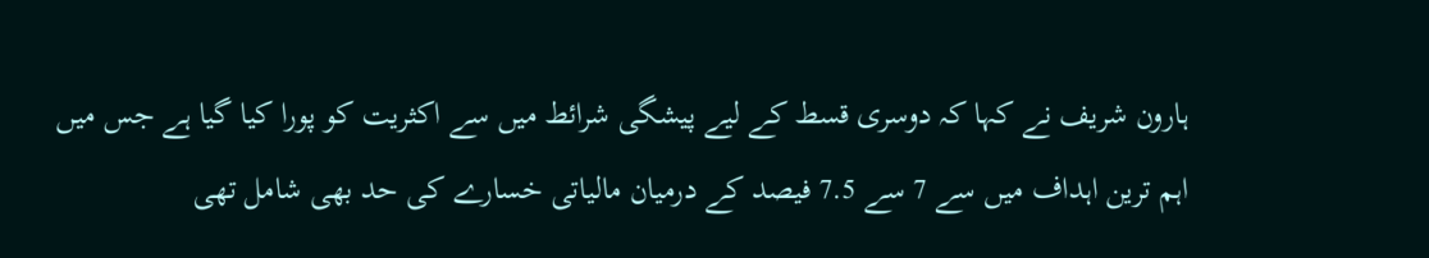ہارون شریف نے کہا کہ دوسری قسط کے لیے پیشگی شرائط میں سے اکثریت کو پورا کیا گیا ہے جس میں اہم ترین اہداف میں سے 7 سے 7.5 فیصد کے درمیان مالیاتی خسارے کی حد بھی شامل تھی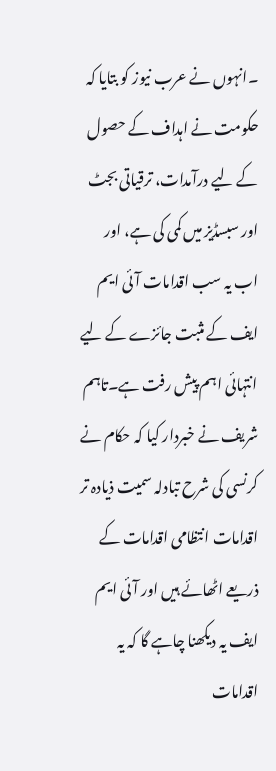۔انہوں نے عرب نیوز کو بتایا کہ حکومت نے اہداف کے حصول کے لیے درآمدات، ترقیاتی بجٹ اور سبسڈیز میں کمی کی ہے، اور اب یہ سب اقدامات آئی ایم ایف کے مثبت جائزے کے لیے انتہائی اہم پیش رفت ہے۔تاہم شریف نے خبردار کیا کہ حکام نے کرنسی کی شرح تبادلہ سمیت ذیادہ تر اقدامات انتظامی اقدامات کے ذریعے اٹھائے ہیں اور آئی ایم ایف یہ دیکھنا چاہے گا کہ یہ اقدامات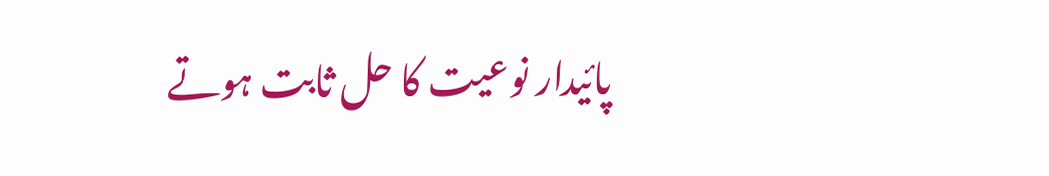پائیدار نوعیت کا حل ثابت ہوتے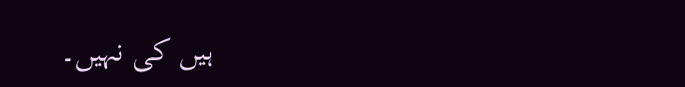ہیں کی نہیں۔